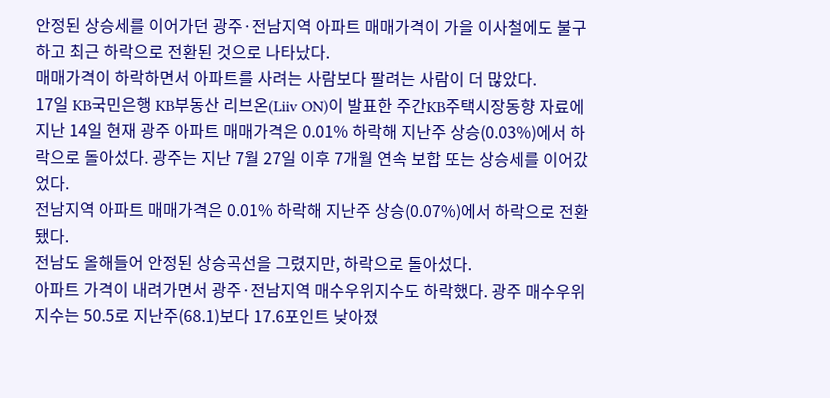안정된 상승세를 이어가던 광주·전남지역 아파트 매매가격이 가을 이사철에도 불구하고 최근 하락으로 전환된 것으로 나타났다.
매매가격이 하락하면서 아파트를 사려는 사람보다 팔려는 사람이 더 많았다.
17일 KB국민은행 KB부동산 리브온(Liiv ON)이 발표한 주간KB주택시장동향 자료에 지난 14일 현재 광주 아파트 매매가격은 0.01% 하락해 지난주 상승(0.03%)에서 하락으로 돌아섰다. 광주는 지난 7월 27일 이후 7개월 연속 보합 또는 상승세를 이어갔었다.
전남지역 아파트 매매가격은 0.01% 하락해 지난주 상승(0.07%)에서 하락으로 전환됐다.
전남도 올해들어 안정된 상승곡선을 그렸지만, 하락으로 돌아섰다.
아파트 가격이 내려가면서 광주·전남지역 매수우위지수도 하락했다. 광주 매수우위지수는 50.5로 지난주(68.1)보다 17.6포인트 낮아졌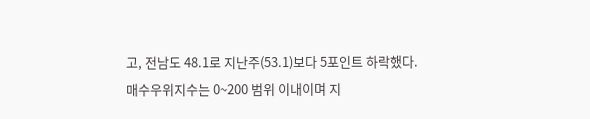고, 전남도 48.1로 지난주(53.1)보다 5포인트 하락했다.
매수우위지수는 0~200 범위 이내이며 지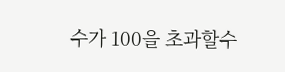수가 100을 초과할수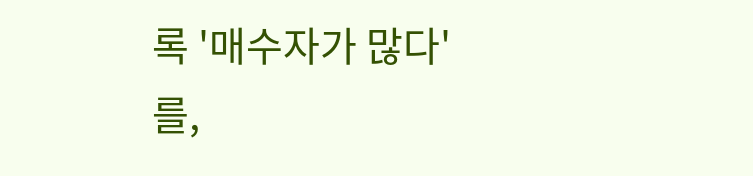록 '매수자가 많다'를,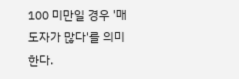100 미만일 경우 '매도자가 많다'를 의미한다.